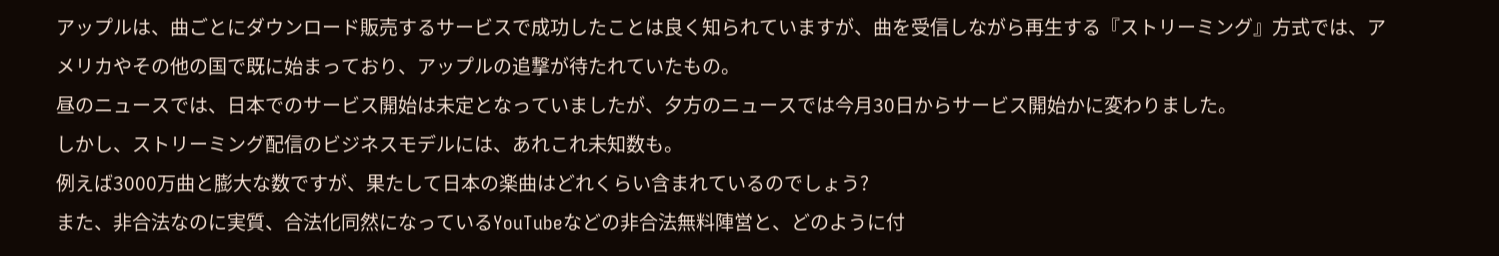アップルは、曲ごとにダウンロード販売するサービスで成功したことは良く知られていますが、曲を受信しながら再生する『ストリーミング』方式では、アメリカやその他の国で既に始まっており、アップルの追撃が待たれていたもの。
昼のニュースでは、日本でのサービス開始は未定となっていましたが、夕方のニュースでは今月30日からサービス開始かに変わりました。
しかし、ストリーミング配信のビジネスモデルには、あれこれ未知数も。
例えば3000万曲と膨大な数ですが、果たして日本の楽曲はどれくらい含まれているのでしょう?
また、非合法なのに実質、合法化同然になっているYouTubeなどの非合法無料陣営と、どのように付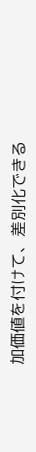加価値を付けて、差別化できる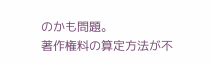のかも問題。
著作権料の算定方法が不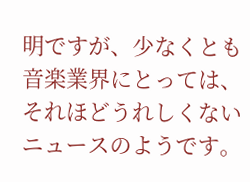明ですが、少なくとも音楽業界にとっては、それほどうれしくないニュースのようです。